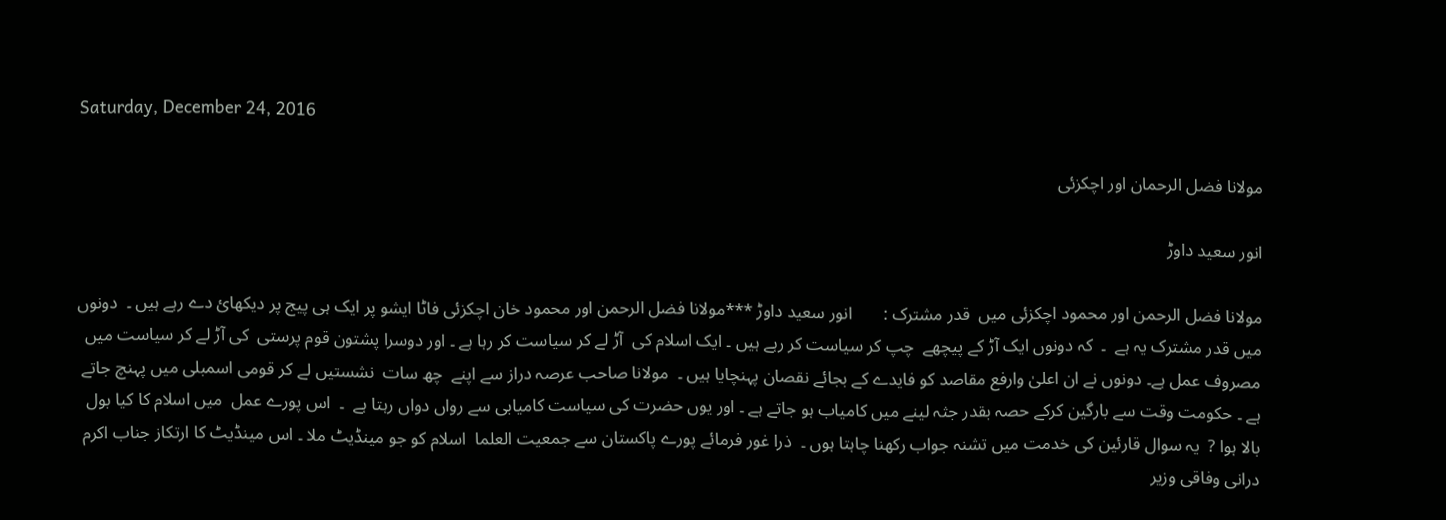Saturday, December 24, 2016

مولانا فضل الرحمان اور اچکزئی

انور سعید داوڑ

مولانا فضل الرحمن اور محمود اچکزئی میں  قدر مشترک :       انور سعید داوڑ ***مولانا فضل الرحمن اور محمود خان اچکزئی فاٹا ایشو پر ایک ہی پیج پر دیکھائ دے رہے ہیں ۔  دونوں میں قدر مشترک یہ ہے  ۔  کہ دونوں ایک آڑ کے پیچھے  چپ کر سیاست کر رہے ہیں ۔ ایک اسلام کی  آڑ لے کر سیاست کر رہا ہے ۔ اور دوسرا پشتون قوم پرستی  کی آڑ لے کر سیاست میں مصروف عمل ہے۔ دونوں نے ان اعلیٰ وارفع مقاصد کو فایدے کے بجائے نقصان پہنچایا ہیں ۔  مولانا صاحب عرصہ دراز سے اپنے  چھ سات  نشستیں لے کر قومی اسمبلی میں پہنچ جاتے ہے ۔ حکومت وقت سے بارگین کرکے حصہ بقدر جثہ لینے میں کامیاب ہو جاتے ہے ۔ اور یوں حضرت کی سیاست کامیابی سے رواں دواں رہتا ہے  ۔  اس پورے عمل  میں اسلام کا کیا بول بالا ہوا ?  یہ سوال قارئین کی خدمت میں تشنہ جواب رکھنا چاہتا ہوں ۔  ذرا غور فرمائے پورے پاکستان سے جمعیت العلما  اسلام کو جو مینڈیٹ ملا ۔ اس مینڈیٹ کا ارتکاز جناب اکرم درانی وفاقی وزیر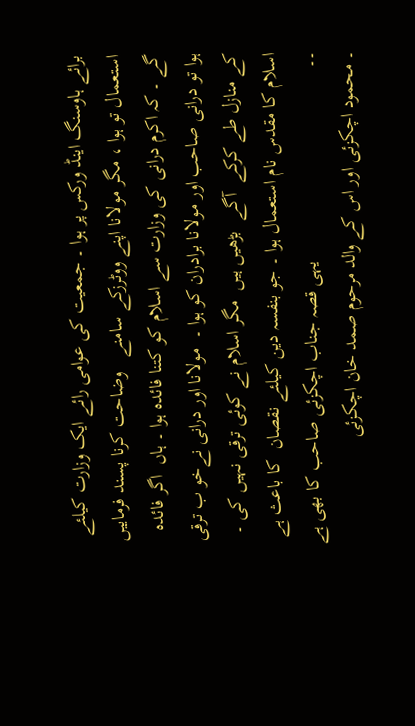برائے ہاوسنگ اینڈ ورکس پر ہوا ۔ جمعیت کی عوامی رائے ایک وزارت کیلئے استعمال تو ہوا ، مگر مولانا اپنے ووٹرزکے سامنے   وضاحت کرنا پسند فرماییں گے ۔ کہ اکرم درانی کی وزارت سے اسلام کو کتنا فائدہ ہوا ۔ ہاں  اگر فائدہ ہوا تو درانی صاحب اور مولانا برادران کو ہوا ۔  مولانا اور درانی نےخو ب ترقی کے منازل طے کرکے  آگے  بڑھیں ہیں  مگر اسلام نے کوئی ترقی نہیں کی ۔ اسلام کا مقدس نام استعمال ہوا ۔ جو بنفسہ دین کیلئے نقصان  کا باعث ہے ۔۔                                        یہی قصہ جناب اچکزئی صاحب کا بھی ہے  ۔ محمود اچکزئی اور اس کے والد مرحوم صمد خان اچکزئی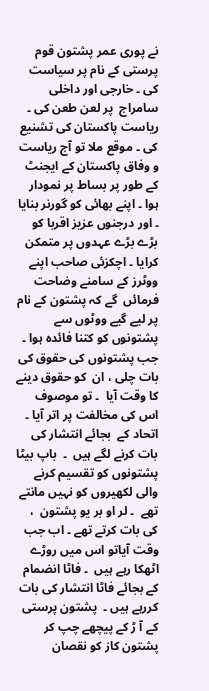نے پوری عمر پشتون قوم پرستی کے نام پر سیاست کی ۔ خارجی اور داخلی سامراج  پر لعن طعن کی ۔   ریاست پاکستان کی تشنیع کی ۔ موقع ملا تو آج ریاست و وفاق پاکستان کے ایجنٹ کے طور پر بساط پر نمودار ہوا ۔ اپنے بھائی کو گورنر بنایا ۔ اور درجنوں عزیز اقربا کو بڑے بڑے عہدوں پر متمکن کرایا ۔ اچکزئی صاحب اپنے ووٹرز کے سامنے وضاحت فرمائں  گے کہ پشتون کے نام پر لیے گیے ووٹوں سے پشتونوں کو کتنا فائدہ ہوا ۔  جب پشتونوں کی حقوق کی بات چلی ، ان  کو حقوق دینے کا وقت آیا  ۔ تو موصوف  اس کی مخالفت پر اتر آیا ۔ اتحاد کے  بجائے انتشار کی بات کرنے لگے ہیں  ۔  باپ بیٹا  پشتونوں کو تقسیم کرنے والی لکھیروں کو نہیں مانتے تھے  ۔ لر او بر یو پشتون  ، کی بات کرتے تھے ۔ اب جب وقت آیاتو اس میں روڑے اٹھکا رہے ہیں  ۔ فاٹا انضمام کے بجائے فاٹا انتشار کی بات کررہے ہیں ۔  پشتون پرستی کے آ ڑ کے پیچھے چپ کر پشتون کاز کو نقصان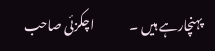پہنچارہے ہیں ۔              اچکزئی صاحب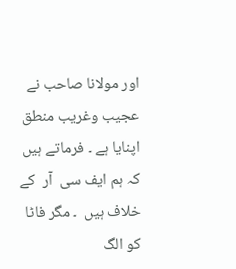اور مولانا صاحب نے  عجیب وغریب منطق اپنایا ہے ۔ فرماتے ہیں کہ ہم ایف سی  آر  کے خلاف ہیں  ۔ مگر فاٹا کو الگ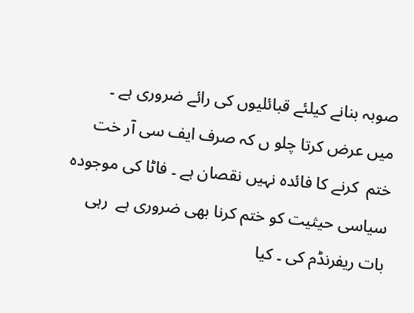صوبہ بنانے کیلئے قبائلیوں کی رائے ضروری ہے ۔  میں عرض کرتا چلو ں کہ صرف ایف سی آر خت ختم  کرنے کا فائدہ نہیں نقصان ہے ۔ فاٹا کی موجودہ سیاسی حیثیت کو ختم کرنا بھی ضروری ہے  رہی بات ریفرنڈم کی ۔ کیا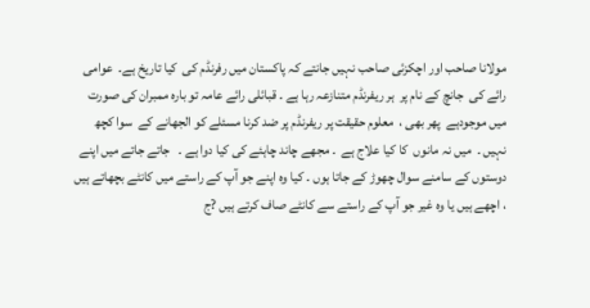مولانا صاحب اور اچکزئی صاحب نہیں جانتے کہ پاکستان میں رفرنڈم کی  کیا تاریخ ہے۔  عوامی رائے کی  جانچ کے نام پر  ہر ریفرنڈم متنازعہ رہا ہے ۔ قبائلی رائے عامہ تو بارہ ممبران کی صورت میں موجودہے  پھر بھی ،  معلوم حقیقت پر ریفرنڈم پر ضد کرنا مسئلے کو الجھانے کے  سوا کچھ نہیں ۔  میں نہ مانوں  کا کیا علاج ہے  ۔ مجھے چاند چاہئے کی کیا دوا ہے ۔   جاتے جاتے میں اپنے دوستوں کے سامنے سوال چھوڑ کے جاتا ہوں ۔ کیا وہ اپنے جو آپ کے راستے میں کانٹے بچھاتے ہیں ، اچھے ہیں یا وہ غیر جو آپ کے راستے سے کانٹے صاف کرتے ہیں ?ج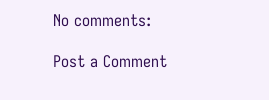No comments:

Post a Comment